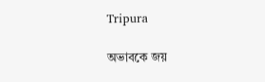Tripura

অভাবকে জয়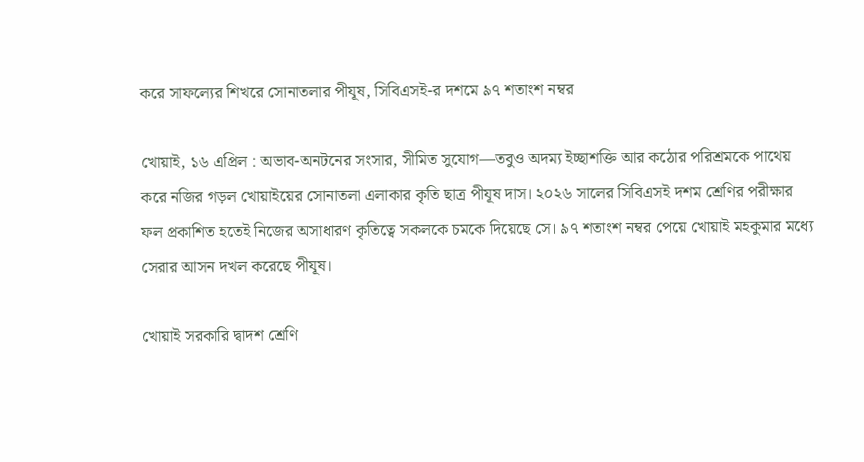করে সাফল্যের শিখরে সোনাতলার পীযূষ, সিবিএসই-র দশমে ৯৭ শতাংশ নম্বর

খোয়াই, ১৬ এপ্রিল : অভাব-অনটনের সংসার, সীমিত সুযোগ—তবুও অদম্য ইচ্ছাশক্তি আর কঠোর পরিশ্রমকে পাথেয় করে নজির গড়ল খোয়াইয়ের সোনাতলা এলাকার কৃতি ছাত্র পীযূষ দাস। ২০২৬ সালের সিবিএসই দশম শ্রেণির পরীক্ষার ফল প্রকাশিত হতেই নিজের অসাধারণ কৃতিত্বে সকলকে চমকে দিয়েছে সে। ৯৭ শতাংশ নম্বর পেয়ে খোয়াই মহকুমার মধ্যে সেরার আসন দখল করেছে পীযূষ।

খোয়াই সরকারি দ্বাদশ শ্রেণি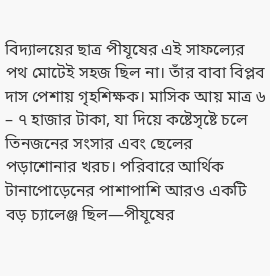বিদ্যালয়ের ছাত্র পীযূষের এই সাফল্যের পথ মোটেই সহজ ছিল না। তাঁর বাবা বিপ্লব দাস পেশায় গৃহশিক্ষক। মাসিক আয় মাত্র ৬ – ৭ হাজার টাকা, যা দিয়ে কষ্টেসৃষ্টে চলে তিনজনের সংসার এবং ছেলের পড়াশোনার খরচ। পরিবারে আর্থিক টানাপোড়েনের পাশাপাশি আরও একটি বড় চ্যালেঞ্জ ছিল—পীযূষের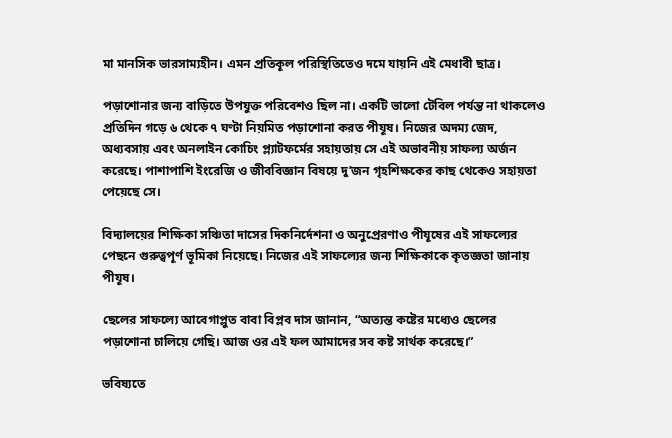মা মানসিক ভারসাম্যহীন। এমন প্রতিকূল পরিস্থিতিতেও দমে যায়নি এই মেধাবী ছাত্র।

পড়াশোনার জন্য বাড়িতে উপযুক্ত পরিবেশও ছিল না। একটি ভালো টেবিল পর্যন্ত না থাকলেও প্রতিদিন গড়ে ৬ থেকে ৭ ঘণ্টা নিয়মিত পড়াশোনা করত পীযূষ। নিজের অদম্য জেদ, অধ্যবসায় এবং অনলাইন কোচিং প্ল্যাটফর্মের সহায়তায় সে এই অভাবনীয় সাফল্য অর্জন করেছে। পাশাপাশি ইংরেজি ও জীববিজ্ঞান বিষয়ে দু’জন গৃহশিক্ষকের কাছ থেকেও সহায়তা পেয়েছে সে।

বিদ্যালয়ের শিক্ষিকা সঞ্চিতা দাসের দিকনির্দেশনা ও অনুপ্রেরণাও পীযূষের এই সাফল্যের পেছনে গুরুত্বপূর্ণ ভূমিকা নিয়েছে। নিজের এই সাফল্যের জন্য শিক্ষিকাকে কৃতজ্ঞতা জানায় পীযূষ।

ছেলের সাফল্যে আবেগাপ্লুত বাবা বিপ্লব দাস জানান, “অত্যন্ত কষ্টের মধ্যেও ছেলের পড়াশোনা চালিয়ে গেছি। আজ ওর এই ফল আমাদের সব কষ্ট সার্থক করেছে।”

ভবিষ্যতে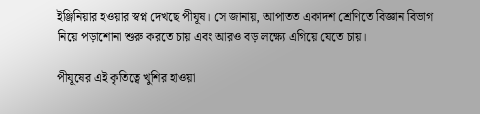ইঞ্জিনিয়ার হওয়ার স্বপ্ন দেখছে পীযূষ। সে জানায়, আপাতত একাদশ শ্রেণিতে বিজ্ঞান বিভাগ নিয়ে পড়াশোনা শুরু করতে চায় এবং আরও বড় লক্ষ্যে এগিয়ে যেতে চায়।

পীযূষের এই কৃতিত্বে খুশির হাওয়া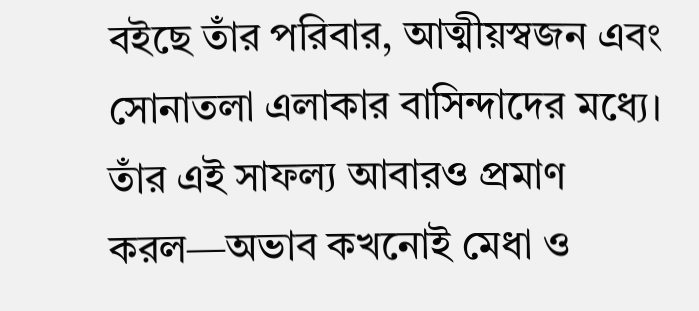বইছে তাঁর পরিবার, আত্মীয়স্বজন এবং সোনাতলা এলাকার বাসিন্দাদের মধ্যে। তাঁর এই সাফল্য আবারও প্রমাণ করল—অভাব কখনোই মেধা ও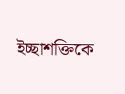ইচ্ছাশক্তিকে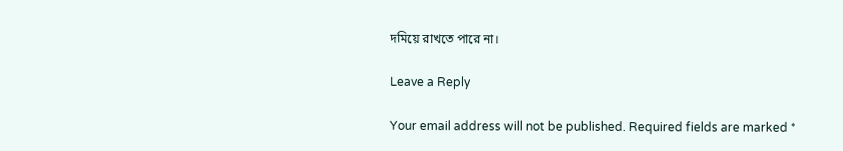দমিয়ে রাখতে পারে না।

Leave a Reply

Your email address will not be published. Required fields are marked *